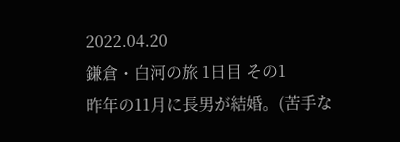2022.04.20
鎌倉・白河の旅 1日目 その1
昨年の11月に長男が結婚。(苦手な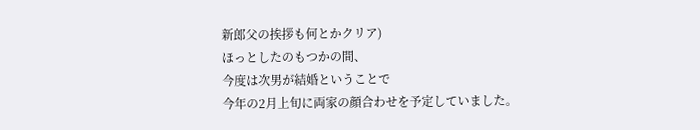新郎父の挨拶も何とかクリア)
ほっとしたのもつかの間、
今度は次男が結婚ということで
今年の2月上旬に両家の顔合わせを予定していました。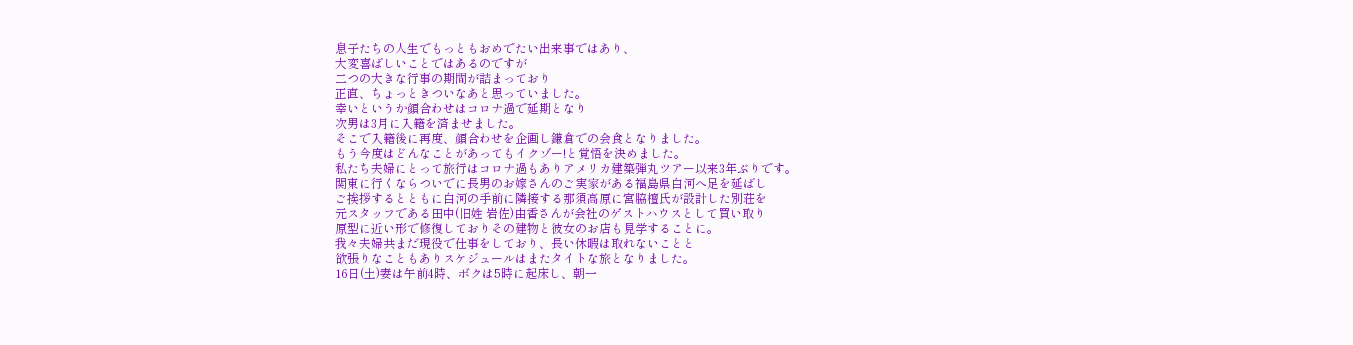息子たちの人生でもっともおめでたい出来事ではあり、
大変喜ばしいことではあるのですが
二つの大きな行事の期間が詰まっており
正直、ちょっときついなあと思っていました。
幸いというか顔合わせはコロナ過で延期となり
次男は3月に入籍を済ませました。
そこで入籍後に再度、顔合わせを企画し鎌倉での会食となりました。
もう今度はどんなことがあってもイクゾー!と覚悟を決めました。
私たち夫婦にとって旅行はコロナ過もありアメリカ建築弾丸ツアー以来3年ぶりです。
関東に行くならついでに長男のお嫁さんのご実家がある福島県白河へ足を延ばし
ご挨拶するとともに白河の手前に隣接する那須高原に宮脇檀氏が設計した別荘を
元スタッフである田中(旧姓 岩佐)由香さんが会社のゲストハウスとして買い取り
原型に近い形で修復しておりその建物と彼女のお店も見学することに。
我々夫婦共まだ現役で仕事をしており、長い休暇は取れないことと
欲張りなこともありスケジュールはまたタイトな旅となりました。
16日(土)妻は午前4時、ボクは5時に起床し、朝一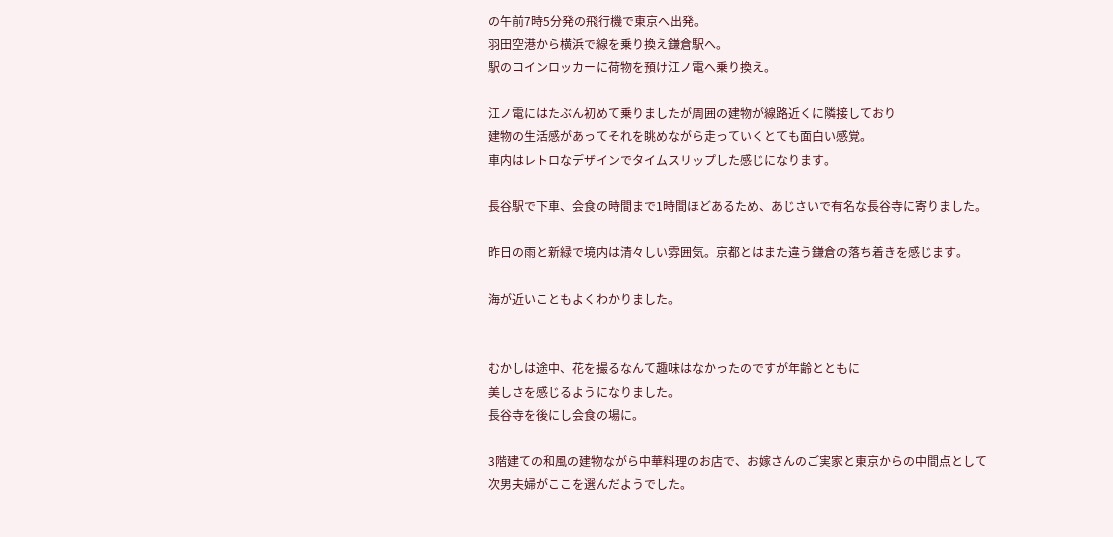の午前7時5分発の飛行機で東京へ出発。
羽田空港から横浜で線を乗り換え鎌倉駅へ。
駅のコインロッカーに荷物を預け江ノ電へ乗り換え。

江ノ電にはたぶん初めて乗りましたが周囲の建物が線路近くに隣接しており
建物の生活感があってそれを眺めながら走っていくとても面白い感覚。
車内はレトロなデザインでタイムスリップした感じになります。

長谷駅で下車、会食の時間まで1時間ほどあるため、あじさいで有名な長谷寺に寄りました。

昨日の雨と新緑で境内は清々しい雰囲気。京都とはまた違う鎌倉の落ち着きを感じます。

海が近いこともよくわかりました。


むかしは途中、花を撮るなんて趣味はなかったのですが年齢とともに
美しさを感じるようになりました。
長谷寺を後にし会食の場に。

3階建ての和風の建物ながら中華料理のお店で、お嫁さんのご実家と東京からの中間点として
次男夫婦がここを選んだようでした。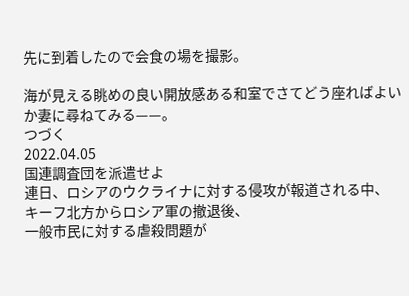先に到着したので会食の場を撮影。

海が見える眺めの良い開放感ある和室でさてどう座ればよいか妻に尋ねてみる——。
つづく
2022.04.05
国連調査団を派遣せよ
連日、ロシアのウクライナに対する侵攻が報道される中、
キーフ北方からロシア軍の撤退後、
一般市民に対する虐殺問題が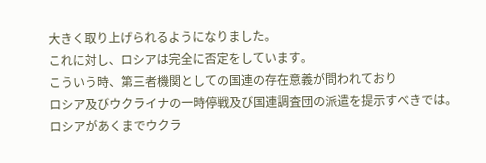大きく取り上げられるようになりました。
これに対し、ロシアは完全に否定をしています。
こういう時、第三者機関としての国連の存在意義が問われており
ロシア及びウクライナの一時停戦及び国連調査団の派遣を提示すべきでは。
ロシアがあくまでウクラ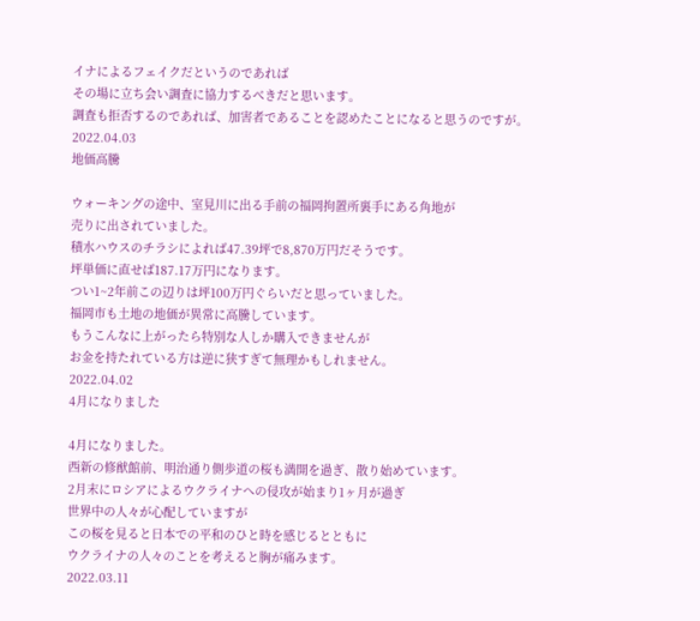イナによるフェイクだというのであれば
その場に立ち会い調査に協力するべきだと思います。
調査も拒否するのであれば、加害者であることを認めたことになると思うのですが。
2022.04.03
地価高騰

ウォーキングの途中、室見川に出る手前の福岡拘置所裏手にある角地が
売りに出されていました。
積水ハウスのチラシによれば47.39坪で8,870万円だそうです。
坪単価に直せば187.17万円になります。
つい1~2年前この辺りは坪100万円ぐらいだと思っていました。
福岡市も土地の地価が異常に高騰しています。
もうこんなに上がったら特別な人しか購入できませんが
お金を持たれている方は逆に狭すぎて無理かもしれません。
2022.04.02
4月になりました

4月になりました。
西新の修猷館前、明治通り側歩道の桜も満開を過ぎ、散り始めています。
2月末にロシアによるウクライナへの侵攻が始まり1ヶ月が過ぎ
世界中の人々が心配していますが
この桜を見ると日本での平和のひと時を感じるとともに
ウクライナの人々のことを考えると胸が痛みます。
2022.03.11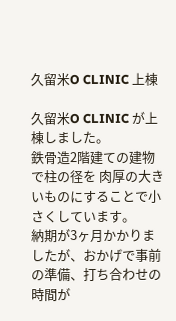久留米O CLINIC 上棟

久留米O CLINIC が上棟しました。
鉄骨造2階建ての建物で柱の径を 肉厚の大きいものにすることで小さくしています。
納期が3ヶ月かかりましたが、おかげで事前の準備、打ち合わせの時間が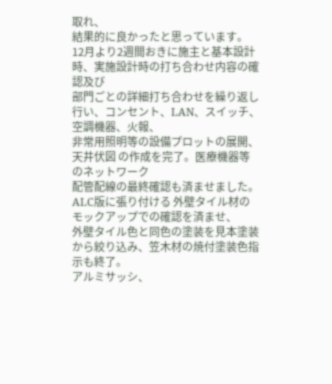取れ、
結果的に良かったと思っています。
12月より2週間おきに施主と基本設計時、実施設計時の打ち合わせ内容の確認及び
部門ごとの詳細打ち合わせを繰り返し行い、コンセント、LAN、スイッチ、空調機器、火報、
非常用照明等の設備プロットの展開、天井伏図 の作成を完了。医療機器等のネットワーク
配管配線の最終確認も済ませました。
ALC版に張り付ける 外壁タイル材のモックアップでの確認を済ませ、
外壁タイル色と同色の塗装を見本塗装から絞り込み、笠木材の焼付塗装色指示も終了。
アルミサッシ、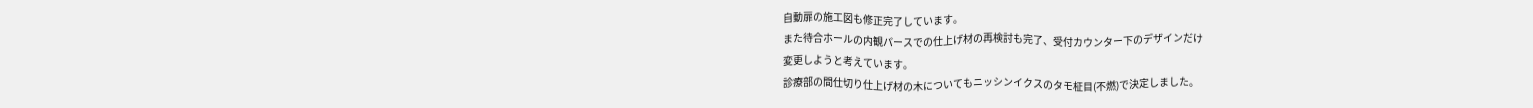自動扉の施工図も修正完了しています。
また待合ホールの内観パースでの仕上げ材の再検討も完了、受付カウンター下のデザインだけ
変更しようと考えています。
診療部の間仕切り仕上げ材の木についてもニッシンイクスのタモ柾目(不燃)で決定しました。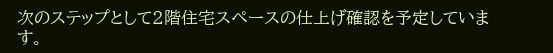次のステップとして2階住宅スペースの仕上げ確認を予定しています。